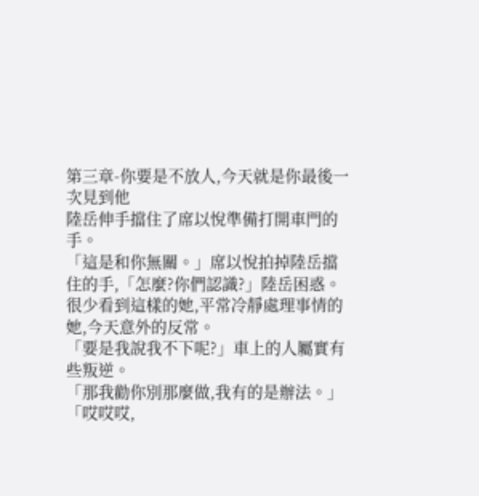第三章-你要是不放人,今天就是你最後一次見到他
陸岳伸手擋住了席以悅準備打開車門的手。
「這是和你無關。」席以悅拍掉陸岳擋住的手,「怎麼?你們認識?」陸岳困惑。
很少看到這樣的她,平常冷靜處理事情的她,今天意外的反常。
「要是我說我不下呢?」車上的人屬實有些叛逆。
「那我勸你別那麼做,我有的是辦法。」
「哎哎哎,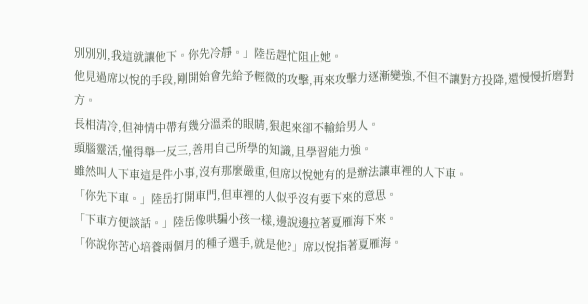別別別,我這就讓他下。你先冷靜。」陸岳趕忙阻止她。
他見過席以悅的手段,剛開始會先給予輕微的攻擊,再來攻擊力逐漸變強,不但不讓對方投降,還慢慢折磨對方。
長相清冷,但神情中帶有幾分溫柔的眼睛,狠起來卻不輸給男人。
頭腦靈活,懂得舉一反三,善用自己所學的知識,且學習能力強。
雖然叫人下車這是件小事,沒有那麼嚴重,但席以悅她有的是辦法讓車裡的人下車。
「你先下車。」陸岳打開車門,但車裡的人似乎沒有要下來的意思。
「下車方便談話。」陸岳像哄騙小孩一樣,邊說邊拉著夏雁海下來。
「你說你苦心培養兩個月的種子選手,就是他?」席以悅指著夏雁海。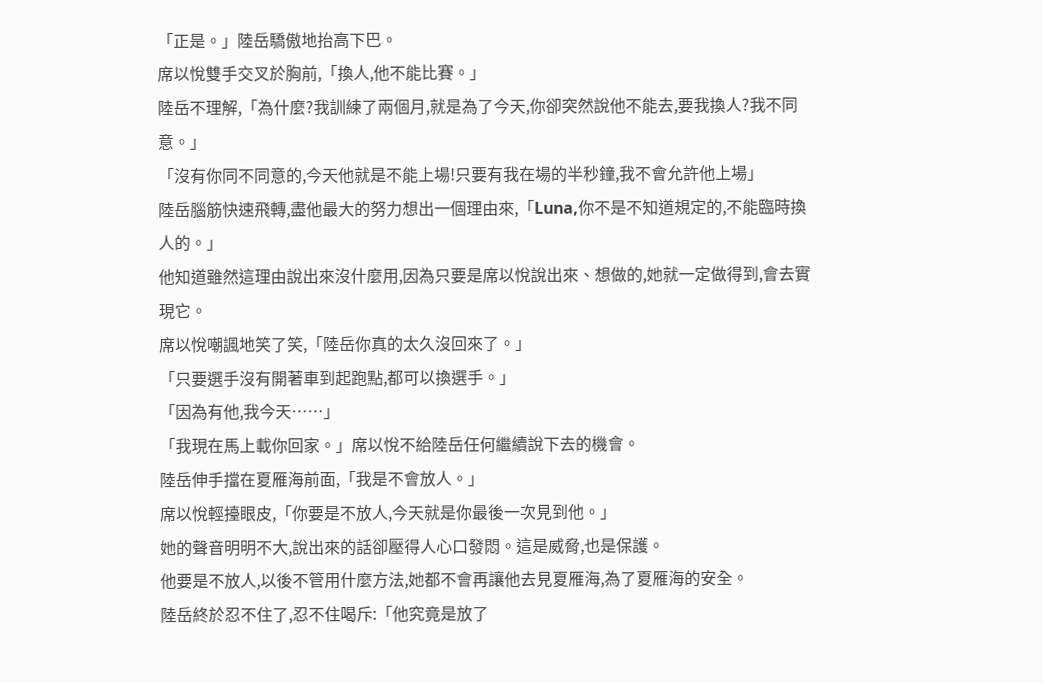「正是。」陸岳驕傲地抬高下巴。
席以悅雙手交叉於胸前,「換人,他不能比賽。」
陸岳不理解,「為什麼?我訓練了兩個月,就是為了今天,你卻突然說他不能去,要我換人?我不同意。」
「沒有你同不同意的,今天他就是不能上場!只要有我在場的半秒鐘,我不會允許他上場」
陸岳腦筋快速飛轉,盡他最大的努力想出一個理由來,「Luna,你不是不知道規定的,不能臨時換人的。」
他知道雖然這理由說出來沒什麼用,因為只要是席以悅說出來、想做的,她就一定做得到,會去實現它。
席以悅嘲諷地笑了笑,「陸岳你真的太久沒回來了。」
「只要選手沒有開著車到起跑點,都可以換選手。」
「因為有他,我今天⋯⋯」
「我現在馬上載你回家。」席以悅不給陸岳任何繼續說下去的機會。
陸岳伸手擋在夏雁海前面,「我是不會放人。」
席以悅輕擡眼皮,「你要是不放人,今天就是你最後一次見到他。」
她的聲音明明不大,說出來的話卻壓得人心口發悶。這是威脅,也是保護。
他要是不放人,以後不管用什麼方法,她都不會再讓他去見夏雁海,為了夏雁海的安全。
陸岳終於忍不住了,忍不住喝斥:「他究竟是放了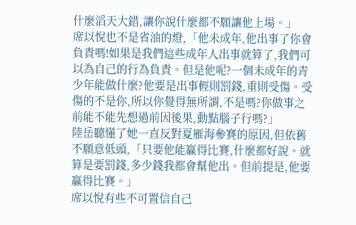什麼滔天大錯,讓你說什麼都不願讓他上場。」
席以悅也不是省油的燈,「他未成年,他出事了你會負責嗎!如果是我們這些成年人出事就算了,我們可以為自己的行為負責。但是他呢?一個未成年的青少年能做什麼?他要是出事輕則罰錢,重則受傷。受傷的不是你,所以你覺得無所謂,不是嗎?你做事之前能不能先想過前因後果,動點腦子行嗎?」
陸岳聽懂了她一直反對夏雁海參賽的原因,但依舊不願意低頭,「只要他能贏得比賽,什麼都好說。就算是要罰錢,多少錢我都會幫他出。但前提是,他要贏得比賽。」
席以悅有些不可置信自己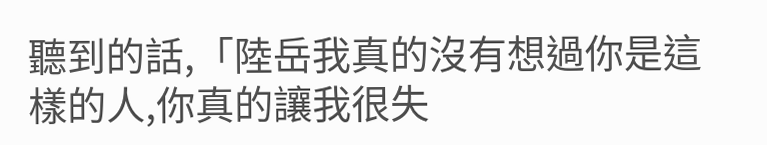聽到的話,「陸岳我真的沒有想過你是這樣的人,你真的讓我很失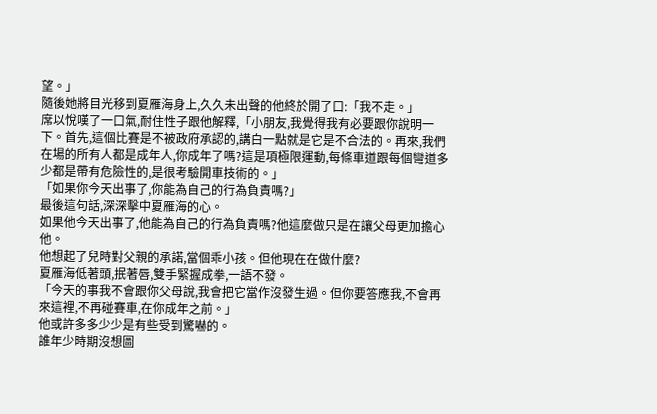望。」
隨後她將目光移到夏雁海身上,久久未出聲的他終於開了口:「我不走。」
席以悅嘆了一口氣,耐住性子跟他解釋,「小朋友,我覺得我有必要跟你說明一下。首先,這個比賽是不被政府承認的,講白一點就是它是不合法的。再來,我們在場的所有人都是成年人,你成年了嗎?這是項極限運動,每條車道跟每個彎道多少都是帶有危險性的,是很考驗開車技術的。」
「如果你今天出事了,你能為自己的行為負責嗎?」
最後這句話,深深擊中夏雁海的心。
如果他今天出事了,他能為自己的行為負責嗎?他這麼做只是在讓父母更加擔心他。
他想起了兒時對父親的承諾,當個乖小孩。但他現在在做什麼?
夏雁海低著頭,抿著唇,雙手緊握成拳,一語不發。
「今天的事我不會跟你父母說,我會把它當作沒發生過。但你要答應我,不會再來這裡,不再碰賽車,在你成年之前。」
他或許多多少少是有些受到驚嚇的。
誰年少時期沒想圖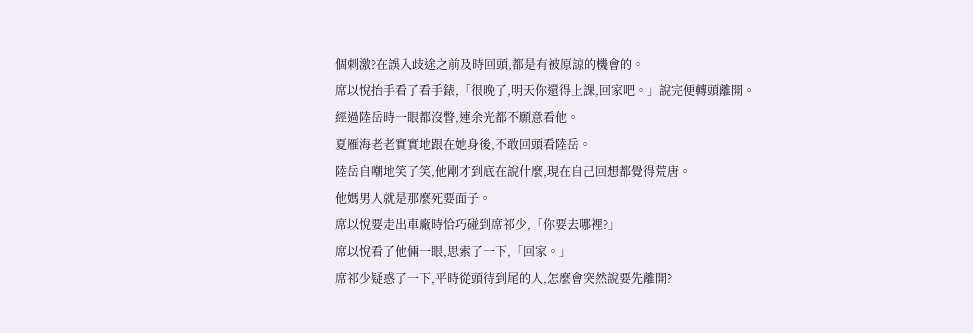個刺激?在誤入歧途之前及時回頭,都是有被原諒的機會的。
席以悅抬手看了看手錶,「很晚了,明天你還得上課,回家吧。」說完便轉頭離開。
經過陸岳時一眼都沒瞥,連余光都不願意看他。
夏雁海老老實實地跟在她身後,不敢回頭看陸岳。
陸岳自嘲地笑了笑,他剛才到底在說什麼,現在自己回想都覺得荒唐。
他媽男人就是那麼死要面子。
席以悅要走出車廠時恰巧碰到席祁少,「你要去哪裡?」
席以悅看了他倆一眼,思索了一下,「回家。」
席祁少疑惑了一下,平時從頭待到尾的人,怎麼會突然說要先離開?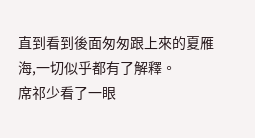直到看到後面匆匆跟上來的夏雁海,一切似乎都有了解釋。
席祁少看了一眼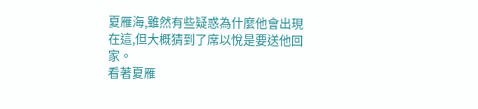夏雁海,雖然有些疑惑為什麼他會出現在這,但大概猜到了席以悅是要送他回家。
看著夏雁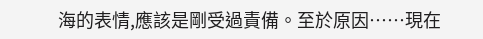海的表情,應該是剛受過責備。至於原因⋯⋯現在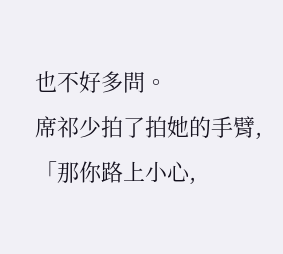也不好多問。
席祁少拍了拍她的手臂,「那你路上小心,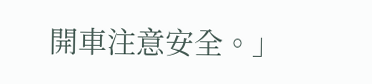開車注意安全。」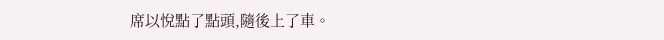席以悅點了點頭,隨後上了車。